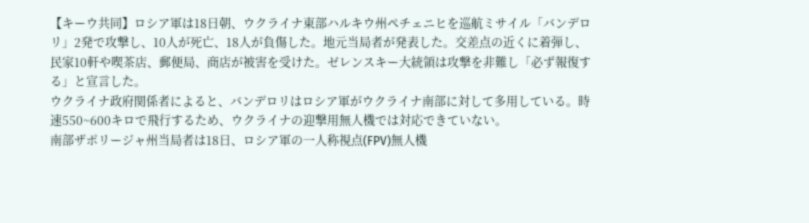【キーウ共同】ロシア軍は18日朝、ウクライナ東部ハルキウ州ペチェニヒを巡航ミサイル「バンデロリ」2発で攻撃し、10人が死亡、18人が負傷した。地元当局者が発表した。交差点の近くに着弾し、民家10軒や喫茶店、郵便局、商店が被害を受けた。ゼレンスキー大統領は攻撃を非難し「必ず報復する」と宣言した。
ウクライナ政府関係者によると、バンデロリはロシア軍がウクライナ南部に対して多用している。時速550~600キロで飛行するため、ウクライナの迎撃用無人機では対応できていない。
南部ザポリージャ州当局者は18日、ロシア軍の一人称視点(FPV)無人機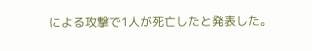による攻撃で1人が死亡したと発表した。